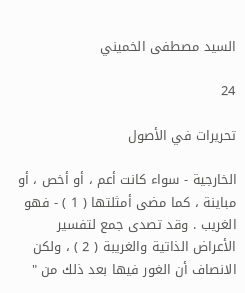السيد مصطفى الخميني

24

تحريرات في الأصول

الخارجية - سواء كانت أعم ، أو أخص ، أو مباينة ، كما مضى أمثلتها ( 1 ) - فهو الغريب . وقد تصدى جمع لتفسير الأعراض الذاتية والغريبة ( 2 ) ، ولكن الانصاف أن الغور فيها بعد ذلك من "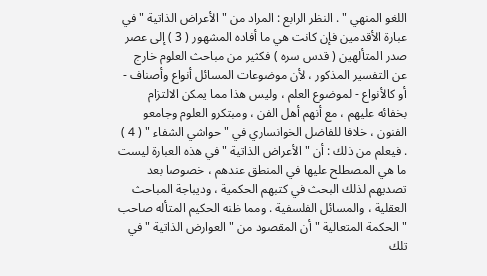اللغو المنهي " . النظر الرابع : المراد من " الأعراض الذاتية " في عبارة الأقدمين فإن كانت هي ما أفاده المشهور ( 3 ) إلى عصر صدر المتألهين ( قدس سره ) فكثير من مباحث العلوم خارج عن التفسير المذكور ، لأن موضوعات المسائل أنواع وأصناف - أو كالأنواع - لموضوع العلم ، وليس هذا مما يمكن الالتزام بخفائه عليهم ، مع أنهم أهل الفن ، ومبتكرو العلوم وجامعو الفنون ، خلافا للفاضل الخوانساري في " حواشي الشفاء " ( 4 ) . فيعلم من ذلك : أن " الأعراض الذاتية " في هذه العبارة ليست ما هي المصطلح عليها في المنطق عندهم ، خصوصا بعد تصديهم لذلك البحث في كتبهم الحكمية ، وديباجة المباحث العقلية ، والمسائل الفلسفية . ومما ظنه الحكيم المتأله صاحب " الحكمة المتعالية " أن المقصود من " العوارض الذاتية " في تلك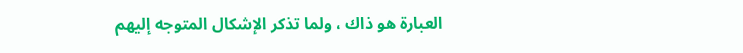العبارة هو ذاك ، ولما تذكر الإشكال المتوجه إليهم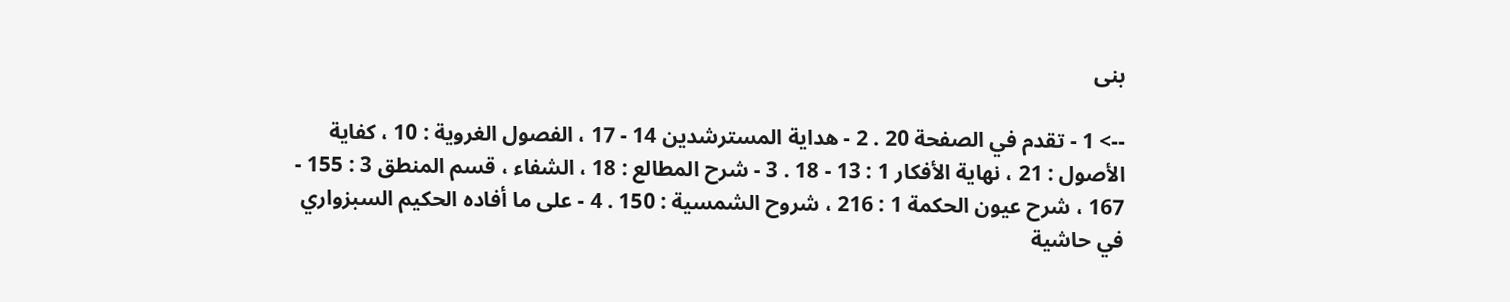بنى

--> 1 - تقدم في الصفحة 20 . 2 - هداية المسترشدين 14 - 17 ، الفصول الغروية : 10 ، كفاية الأصول : 21 ، نهاية الأفكار 1 : 13 - 18 . 3 - شرح المطالع : 18 ، الشفاء ، قسم المنطق 3 : 155 - 167 ، شرح عيون الحكمة 1 : 216 ، شروح الشمسية : 150 . 4 - على ما أفاده الحكيم السبزواري في حاشية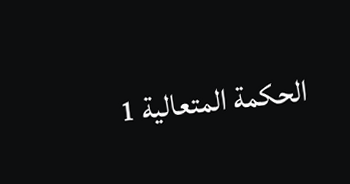الحكمة المتعالية 1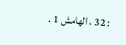: 32 ، الهامش 1 .